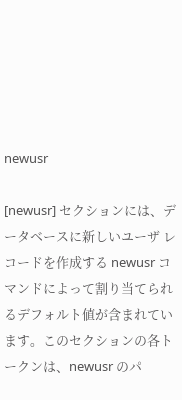newusr

[newusr] セクションには、データベースに新しいユーザ レコードを作成する newusr コマンドによって割り当てられるデフォルト値が含まれています。このセクションの各トークンは、newusr のパ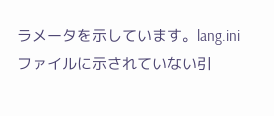ラメータを示しています。lang.ini ファイルに示されていない引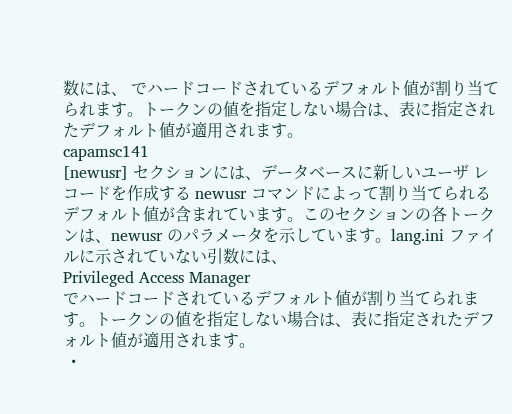数には、 でハードコードされているデフォルト値が割り当てられます。トークンの値を指定しない場合は、表に指定されたデフォルト値が適用されます。
capamsc141
[newusr] セクションには、データベースに新しいユーザ レコードを作成する newusr コマンドによって割り当てられるデフォルト値が含まれています。このセクションの各トークンは、newusr のパラメータを示しています。lang.ini ファイルに示されていない引数には、
Privileged Access Manager
でハードコードされているデフォルト値が割り当てられます。トークンの値を指定しない場合は、表に指定されたデフォルト値が適用されます。
  •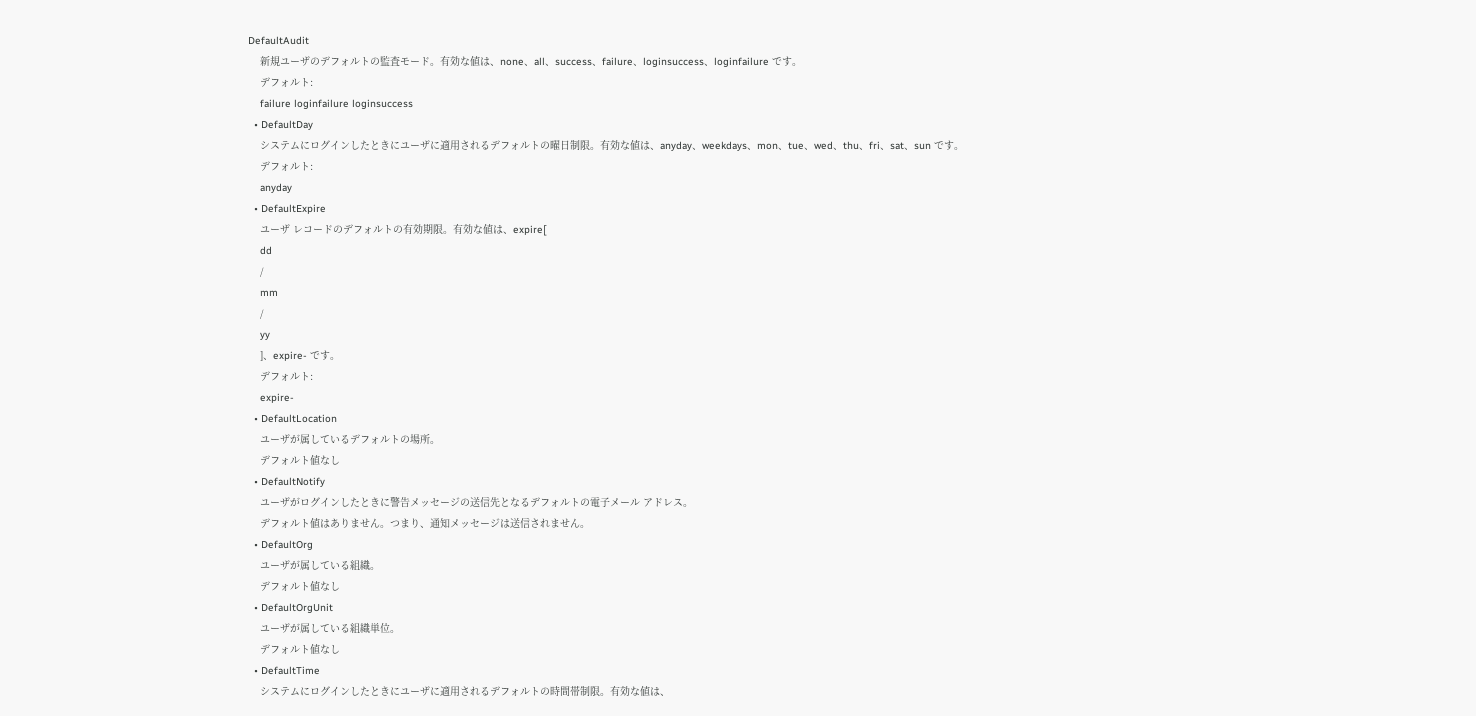DefaultAudit
    新規ユーザのデフォルトの監査モード。有効な値は、none、all、success、failure、loginsuccess、loginfailure です。
    デフォルト:
    failure loginfailure loginsuccess
  • DefaultDay
    システムにログインしたときにユーザに適用されるデフォルトの曜日制限。有効な値は、anyday、weekdays、mon、tue、wed、thu、fri、sat、sun です。
    デフォルト:
    anyday
  • DefaultExpire
    ユーザ レコードのデフォルトの有効期限。有効な値は、expire[
    dd
    /
    mm
    /
    yy
    ]、expire- です。
    デフォルト:
    expire-
  • DefaultLocation
    ユーザが属しているデフォルトの場所。
    デフォルト値なし
  • DefaultNotify
    ユーザがログインしたときに警告メッセージの送信先となるデフォルトの電子メール アドレス。
    デフォルト値はありません。つまり、通知メッセージは送信されません。
  • DefaultOrg
    ユーザが属している組織。
    デフォルト値なし
  • DefaultOrgUnit
    ユーザが属している組織単位。
    デフォルト値なし
  • DefaultTime
    システムにログインしたときにユーザに適用されるデフォルトの時間帯制限。有効な値は、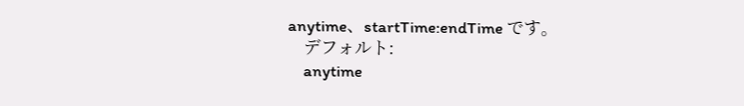anytime、startTime:endTime です。
    デフォルト:
    anytime